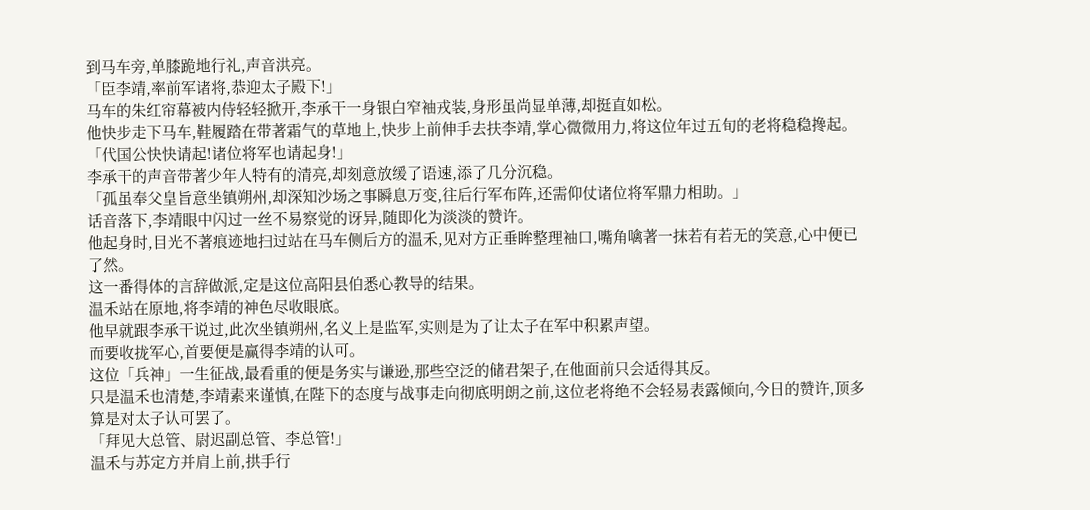到马车旁,单膝跪地行礼,声音洪亮。
「臣李靖,率前军诸将,恭迎太子殿下!」
马车的朱红帘幕被内侍轻轻掀开,李承干一身银白窄袖戎装,身形虽尚显单薄,却挺直如松。
他快步走下马车,鞋履踏在带著霜气的草地上,快步上前伸手去扶李靖,掌心微微用力,将这位年过五旬的老将稳稳搀起。
「代国公快快请起!诸位将军也请起身!」
李承干的声音带著少年人特有的清亮,却刻意放缓了语速,添了几分沉稳。
「孤虽奉父皇旨意坐镇朔州,却深知沙场之事瞬息万变,往后行军布阵,还需仰仗诸位将军鼎力相助。」
话音落下,李靖眼中闪过一丝不易察觉的讶异,随即化为淡淡的赞许。
他起身时,目光不著痕迹地扫过站在马车侧后方的温禾,见对方正垂眸整理袖口,嘴角噙著一抹若有若无的笑意,心中便已了然。
这一番得体的言辞做派,定是这位高阳县伯悉心教导的结果。
温禾站在原地,将李靖的神色尽收眼底。
他早就跟李承干说过,此次坐镇朔州,名义上是监军,实则是为了让太子在军中积累声望。
而要收拢军心,首要便是赢得李靖的认可。
这位「兵神」一生征战,最看重的便是务实与谦逊,那些空泛的储君架子,在他面前只会适得其反。
只是温禾也清楚,李靖素来谨慎,在陛下的态度与战事走向彻底明朗之前,这位老将绝不会轻易表露倾向,今日的赞许,顶多算是对太子认可罢了。
「拜见大总管、尉迟副总管、李总管!」
温禾与苏定方并肩上前,拱手行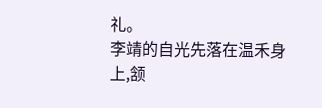礼。
李靖的自光先落在温禾身上,颔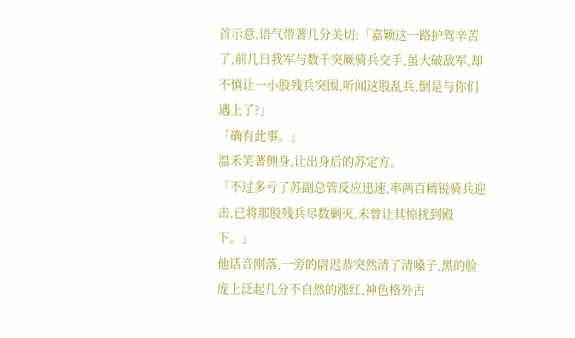首示意,语气带著几分关切:「嘉颖这一路护驾辛苦了,前几日我军与数千突厥骑兵交手,虽大破敌军,却不慎让一小股残兵突围,听闻这股乱兵,倒是与你们遇上了?」
「确有此事。」
温禾笑著侧身,让出身后的苏定方。
「不过多亏了苏副总管反应迅速,率两百精锐骑兵迎击,已将那股残兵尽数剿灭,未曾让其惊扰到殿下。」
他话音刚落,一旁的尉迟恭突然清了清嗓子,黑的脸庞上泛起几分不自然的涨红,神色格外古